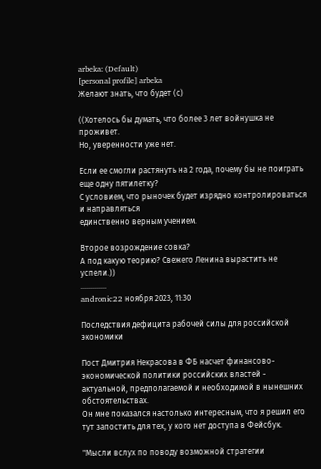arbeka: (Default)
[personal profile] arbeka
Желают знать, что будет (с)

((Хотелось бы думать, что более 3 лет войнушка не проживет.
Но, уверенности уже нет.

Если ее смогли растянуть на 2 года, почему бы не поиграть еще одну пятилетку?
С условием, что рыночек будет изрядно контролироваться и направляться
единственно верным учением.

Второе возрождение совка?
А под какую теорию? Свежего Ленина вырастить не успели.))
.............
andronic22 ноября 2023, 11:30

Последствия дефицита рабочей силы для российской экономики

Пост Дмитрия Некрасова в ФБ насчет финансово-экономической политики российских властей - актуальной, предполагаемой и необходимой в нынешних обстоятельствах.
Он мне показался настолько интересным, что я решил его тут запостить для тех, у кого нет доступа в Фейсбук.

"Мысли вслух по поводу возможной стратегии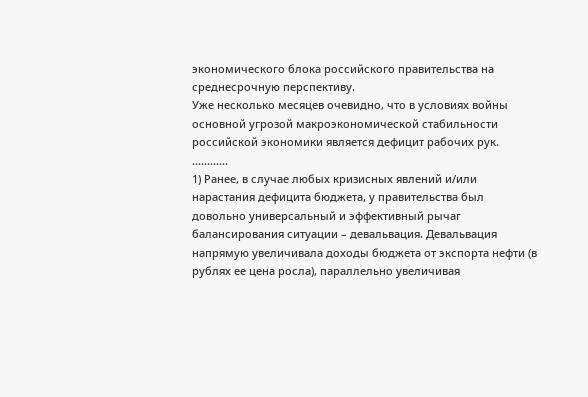экономического блока российского правительства на среднесрочную перспективу.
Уже несколько месяцев очевидно, что в условиях войны основной угрозой макроэкономической стабильности российской экономики является дефицит рабочих рук.
............
1) Ранее, в случае любых кризисных явлений и/или нарастания дефицита бюджета, у правительства был довольно универсальный и эффективный рычаг балансирования ситуации – девальвация. Девальвация напрямую увеличивала доходы бюджета от экспорта нефти (в рублях ее цена росла), параллельно увеличивая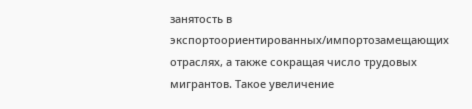занятость в экспортоориентированных/импортозамещающих отраслях, а также сокращая число трудовых мигрантов. Такое увеличение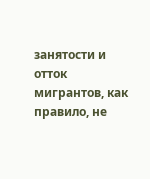занятости и отток мигрантов, как правило, не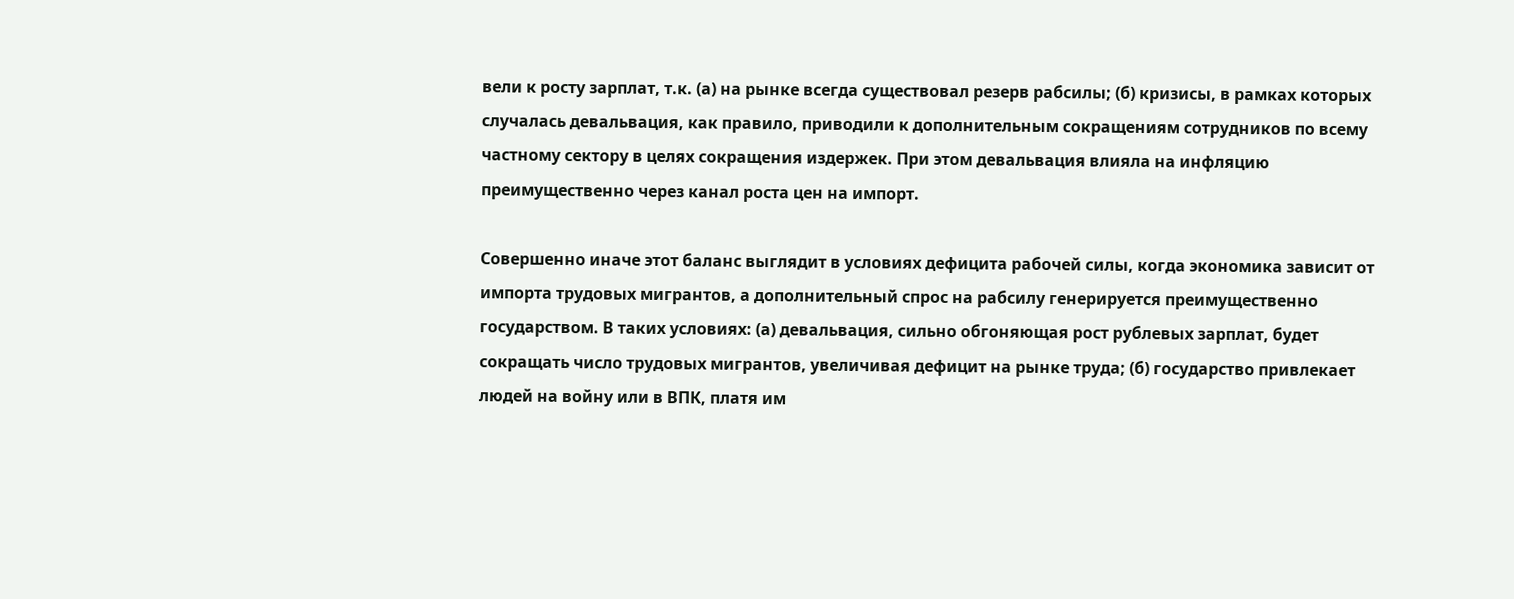вели к росту зарплат, т.к. (а) на рынке всегда существовал резерв рабсилы; (б) кризисы, в рамках которых случалась девальвация, как правило, приводили к дополнительным сокращениям сотрудников по всему частному сектору в целях сокращения издержек. При этом девальвация влияла на инфляцию преимущественно через канал роста цен на импорт.

Совершенно иначе этот баланс выглядит в условиях дефицита рабочей силы, когда экономика зависит от импорта трудовых мигрантов, а дополнительный спрос на рабсилу генерируется преимущественно государством. В таких условиях: (а) девальвация, сильно обгоняющая рост рублевых зарплат, будет сокращать число трудовых мигрантов, увеличивая дефицит на рынке труда; (б) государство привлекает людей на войну или в ВПК, платя им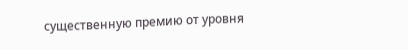существенную премию от уровня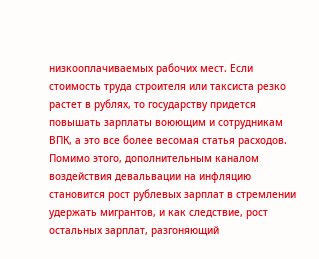низкооплачиваемых рабочих мест. Если стоимость труда строителя или таксиста резко растет в рублях, то государству придется повышать зарплаты воюющим и сотрудникам ВПК, а это все более весомая статья расходов. Помимо этого, дополнительным каналом воздействия девальвации на инфляцию становится рост рублевых зарплат в стремлении удержать мигрантов, и как следствие, рост остальных зарплат, разгоняющий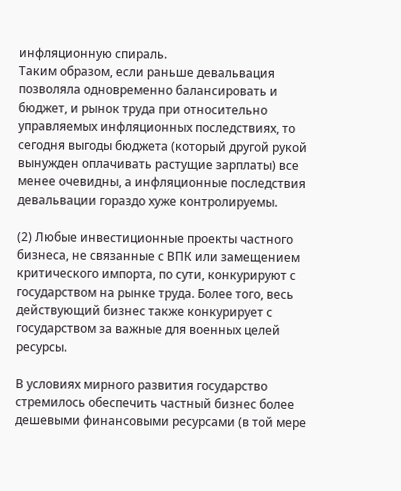инфляционную спираль.
Таким образом, если раньше девальвация позволяла одновременно балансировать и бюджет, и рынок труда при относительно управляемых инфляционных последствиях, то сегодня выгоды бюджета (который другой рукой вынужден оплачивать растущие зарплаты) все менее очевидны, а инфляционные последствия девальвации гораздо хуже контролируемы.

(2) Любые инвестиционные проекты частного бизнеса, не связанные с ВПК или замещением критического импорта, по сути, конкурируют с государством на рынке труда. Более того, весь действующий бизнес также конкурирует с государством за важные для военных целей ресурсы.

В условиях мирного развития государство стремилось обеспечить частный бизнес более дешевыми финансовыми ресурсами (в той мере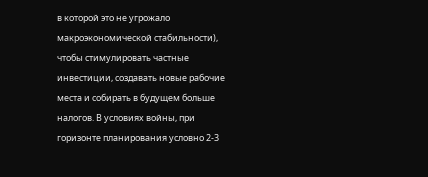в которой это не угрожало макроэкономической стабильности), чтобы стимулировать частные инвестиции, создавать новые рабочие места и собирать в будущем больше налогов. В условиях войны, при горизонте планирования условно 2-3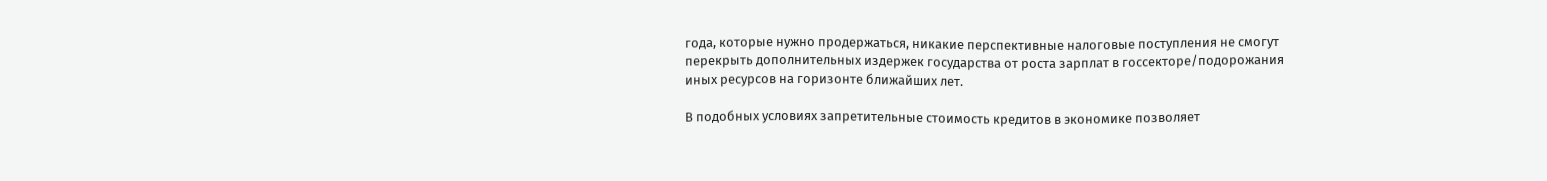года, которые нужно продержаться, никакие перспективные налоговые поступления не смогут перекрыть дополнительных издержек государства от роста зарплат в госсекторе/подорожания иных ресурсов на горизонте ближайших лет.

В подобных условиях запретительные стоимость кредитов в экономике позволяет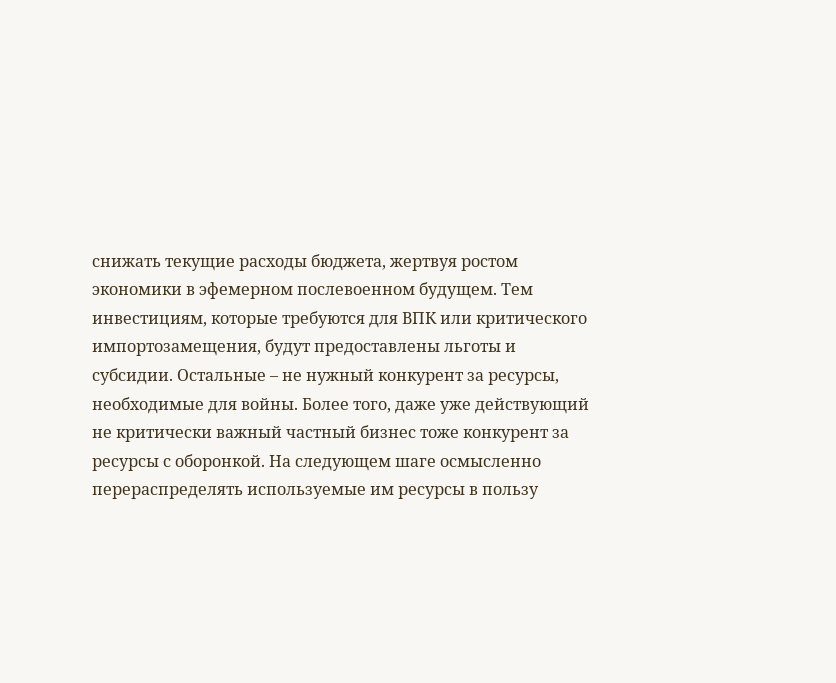снижать текущие расходы бюджета, жертвуя ростом экономики в эфемерном послевоенном будущем. Тем инвестициям, которые требуются для ВПК или критического импортозамещения, будут предоставлены льготы и субсидии. Остальные – не нужный конкурент за ресурсы, необходимые для войны. Более того, даже уже действующий не критически важный частный бизнес тоже конкурент за ресурсы с оборонкой. На следующем шаге осмысленно перераспределять используемые им ресурсы в пользу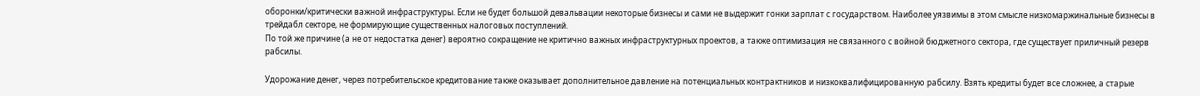оборонки/критически важной инфраструктуры. Если не будет большой девальвации некоторые бизнесы и сами не выдержит гонки зарплат с государством. Наиболее уязвимы в этом смысле низкомаржинальные бизнесы в трейдабл секторе, не формирующие существенных налоговых поступлений.
По той же причине (а не от недостатка денег) вероятно сокращение не критично важных инфраструктурных проектов, а также оптимизация не связанного с войной бюджетного сектора, где существует приличный резерв рабсилы.

Удорожание денег, через потребительское кредитование также оказывает дополнительное давление на потенциальных контрактников и низкоквалифицированную рабсилу. Взять кредиты будет все сложнее, а старые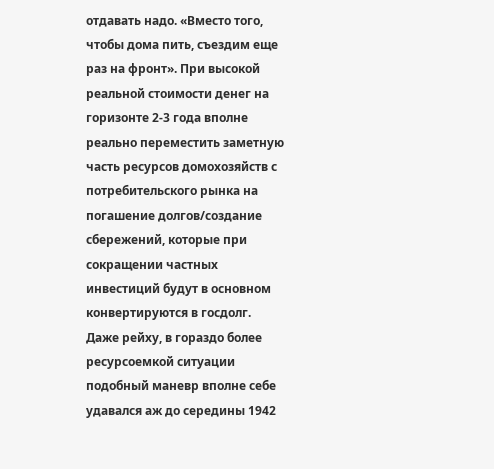отдавать надо. «Вместо того, чтобы дома пить, съездим еще раз на фронт». При высокой реальной стоимости денег на горизонте 2-3 года вполне реально переместить заметную часть ресурсов домохозяйств с потребительского рынка на погашение долгов/создание сбережений, которые при сокращении частных инвестиций будут в основном конвертируются в госдолг. Даже рейху, в гораздо более ресурсоемкой ситуации подобный маневр вполне себе удавался аж до середины 1942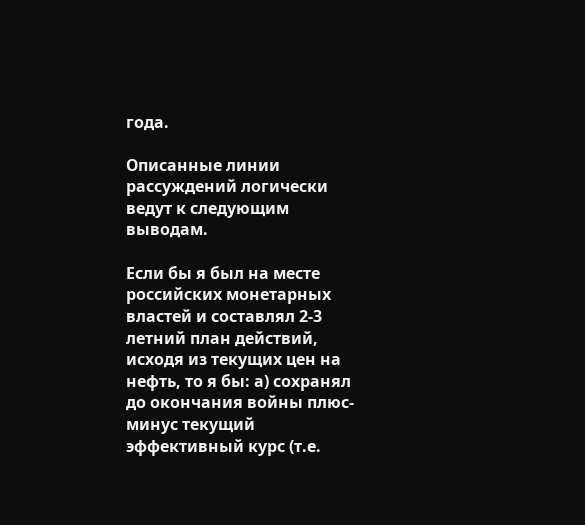года.

Описанные линии рассуждений логически ведут к следующим выводам.

Если бы я был на месте российских монетарных властей и составлял 2-3 летний план действий, исходя из текущих цен на нефть, то я бы: а) сохранял до окончания войны плюс-минус текущий эффективный курс (т.е.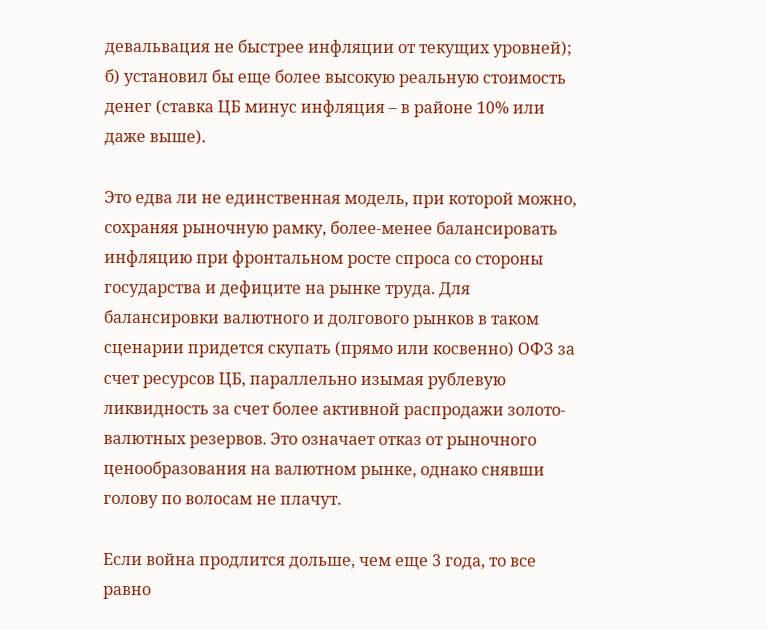девальвация не быстрее инфляции от текущих уровней); б) установил бы еще более высокую реальную стоимость денег (ставка ЦБ минус инфляция – в районе 10% или даже выше).

Это едва ли не единственная модель, при которой можно, сохраняя рыночную рамку, более-менее балансировать инфляцию при фронтальном росте спроса со стороны государства и дефиците на рынке труда. Для балансировки валютного и долгового рынков в таком сценарии придется скупать (прямо или косвенно) ОФЗ за счет ресурсов ЦБ, параллельно изымая рублевую ликвидность за счет более активной распродажи золото-валютных резервов. Это означает отказ от рыночного ценообразования на валютном рынке, однако снявши голову по волосам не плачут.

Если война продлится дольше, чем еще 3 года, то все равно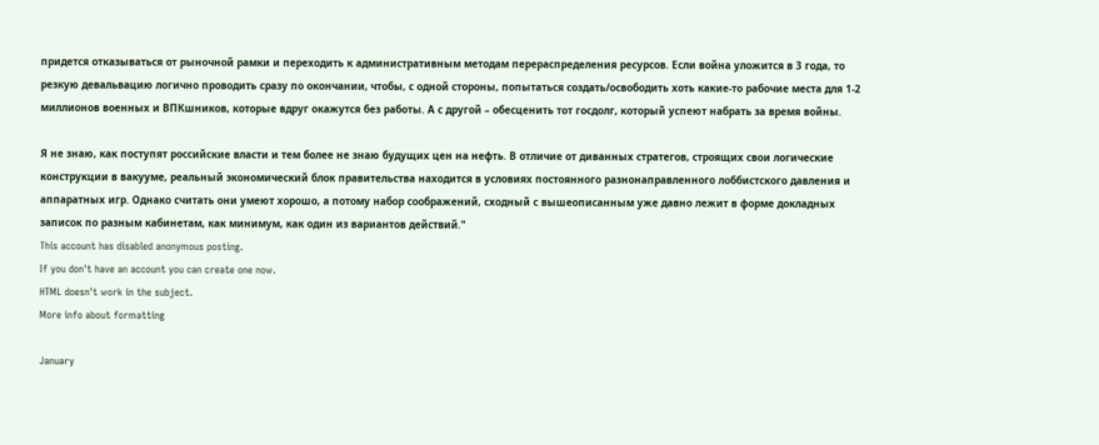придется отказываться от рыночной рамки и переходить к административным методам перераспределения ресурсов. Если война уложится в 3 года, то резкую девальвацию логично проводить сразу по окончании, чтобы, с одной стороны, попытаться создать/освободить хоть какие-то рабочие места для 1-2 миллионов военных и ВПКшников, которые вдруг окажутся без работы. А с другой – обесценить тот госдолг, который успеют набрать за время войны.

Я не знаю, как поступят российские власти и тем более не знаю будущих цен на нефть. В отличие от диванных стратегов, строящих свои логические конструкции в вакууме, реальный экономический блок правительства находится в условиях постоянного разнонаправленного лоббистского давления и аппаратных игр. Однако считать они умеют хорошо, а потому набор соображений, сходный с вышеописанным уже давно лежит в форме докладных записок по разным кабинетам, как минимум, как один из вариантов действий."
This account has disabled anonymous posting.
If you don't have an account you can create one now.
HTML doesn't work in the subject.
More info about formatting

January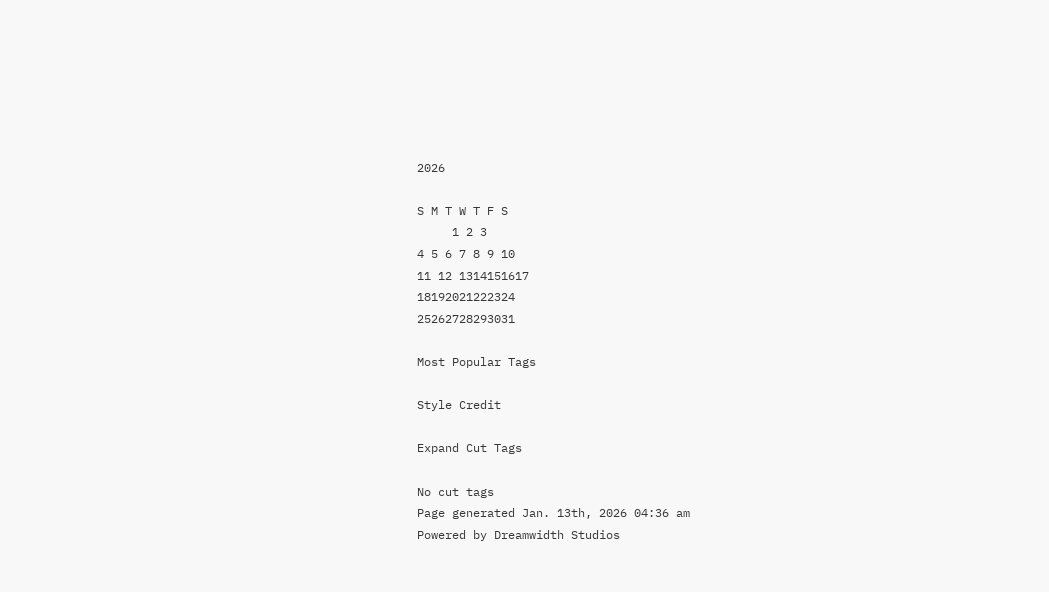2026

S M T W T F S
     1 2 3
4 5 6 7 8 9 10
11 12 1314151617
18192021222324
25262728293031

Most Popular Tags

Style Credit

Expand Cut Tags

No cut tags
Page generated Jan. 13th, 2026 04:36 am
Powered by Dreamwidth Studios